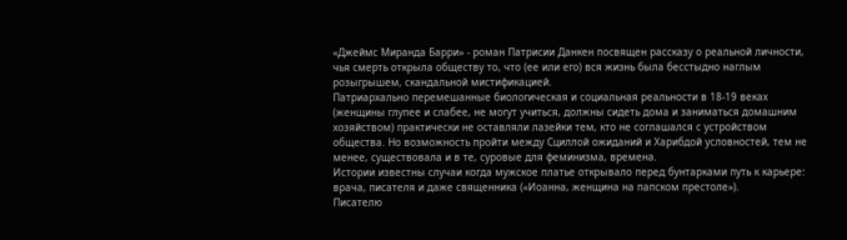«Джеймс Миранда Барри» - роман Патрисии Данкен посвящен рассказу о реальной личности, чья смерть открыла обществу то, что (ее или его) вся жизнь была бесстыдно наглым розыгрышем, скандальной мистификацией.
Патриархально перемешанные биологическая и социальная реальности в 18-19 веках (женщины глупее и слабее, не могут учиться, должны сидеть дома и заниматься домашним хозяйством) практически не оставляли лазейки тем, кто не соглашался с устройством общества. Но возможность пройти между Сциллой ожиданий и Харибдой условностей, тем не менее, существовала и в те, суровые для феминизма, времена.
Истории известны случаи когда мужское платье открывало перед бунтарками путь к карьере: врача, писателя и даже священника («Иоанна, женщина на папском престоле»).
Писателю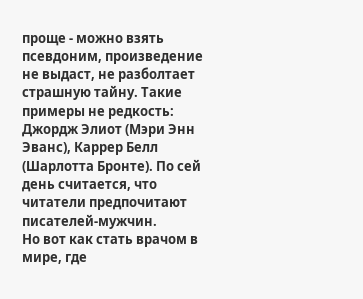проще - можно взять псевдоним, произведение не выдаст, не разболтает страшную тайну. Такие примеры не редкость: Джордж Элиот (Мэри Энн Эванс), Каррер Белл (Шарлотта Бронте). По сей день считается, что читатели предпочитают писателей-мужчин.
Но вот как стать врачом в мире, где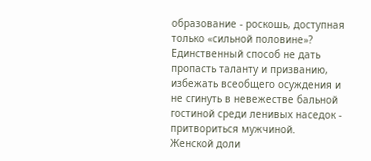образование - роскошь, доступная только «сильной половине»? Единственный способ не дать пропасть таланту и призванию, избежать всеобщего осуждения и не сгинуть в невежестве бальной гостиной среди ленивых наседок - притвориться мужчиной.
Женской доли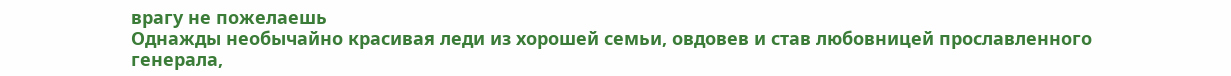врагу не пожелаешь
Однажды необычайно красивая леди из хорошей семьи, овдовев и став любовницей прославленного генерала,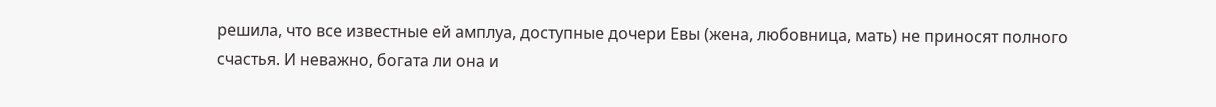решила, что все известные ей амплуа, доступные дочери Евы (жена, любовница, мать) не приносят полного счастья. И неважно, богата ли она и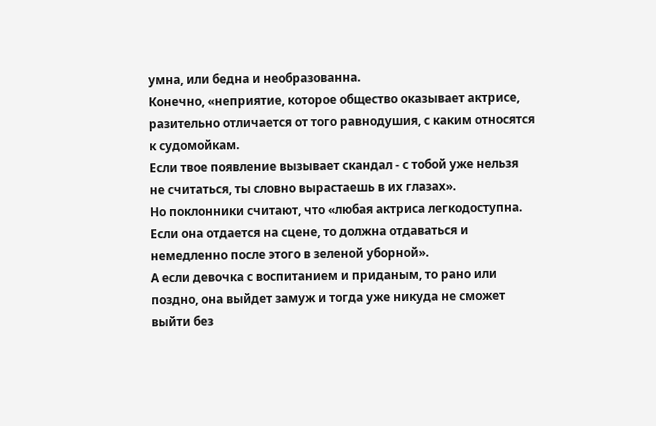умна, или бедна и необразованна.
Конечно, «неприятие, которое общество оказывает актрисе, разительно отличается от того равнодушия, с каким относятся к судомойкам.
Если твое появление вызывает скандал - с тобой уже нельзя не считаться, ты словно вырастаешь в их глазах».
Но поклонники считают, что «любая актриса легкодоступна. Если она отдается на сцене, то должна отдаваться и немедленно после этого в зеленой уборной».
А если девочка с воспитанием и приданым, то рано или поздно, она выйдет замуж и тогда уже никуда не сможет выйти без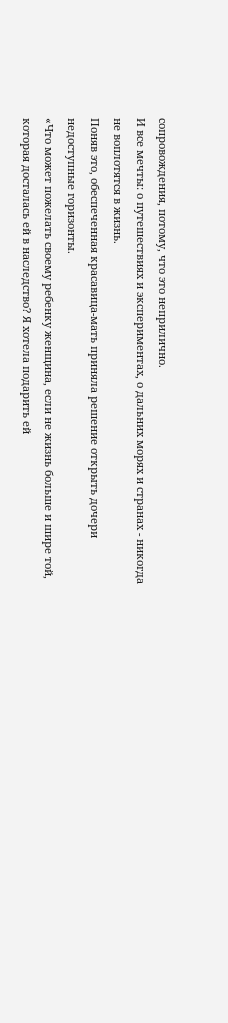сопровождения, потому, что это неприлично.
И все мечты: о путешествиях и экспериментах, о дальних морях и странах - никогда не воплотятся в жизнь.
Поняв это, обеспеченная красавица-мать приняла решение открыть дочери недоступные горизонты.
«Что может пожелать своему ребенку женщина, если не жизнь больше и шире той, которая досталась ей в наследство? Я хотела подарить ей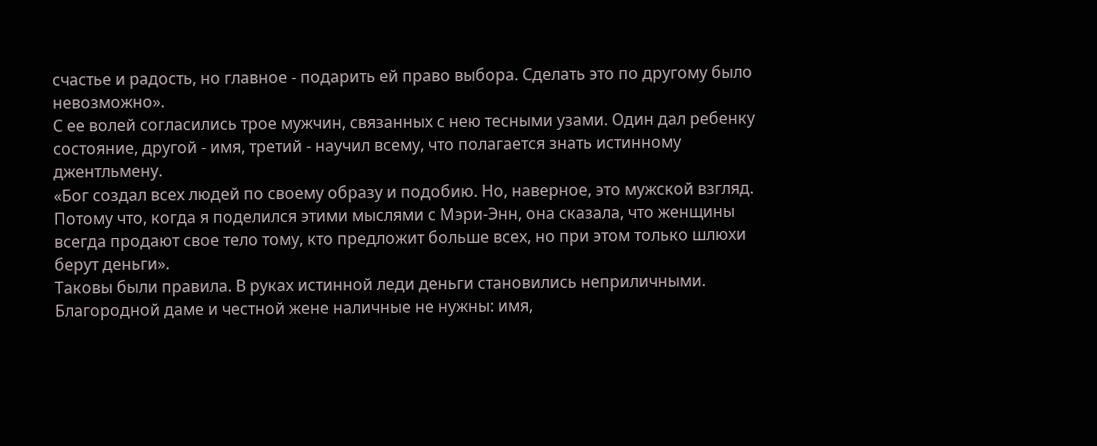счастье и радость, но главное - подарить ей право выбора. Сделать это по другому было невозможно».
С ее волей согласились трое мужчин, связанных с нею тесными узами. Один дал ребенку состояние, другой - имя, третий - научил всему, что полагается знать истинному джентльмену.
«Бог создал всех людей по своему образу и подобию. Но, наверное, это мужской взгляд. Потому что, когда я поделился этими мыслями с Мэри-Энн, она сказала, что женщины всегда продают свое тело тому, кто предложит больше всех, но при этом только шлюхи берут деньги».
Таковы были правила. В руках истинной леди деньги становились неприличными. Благородной даме и честной жене наличные не нужны: имя,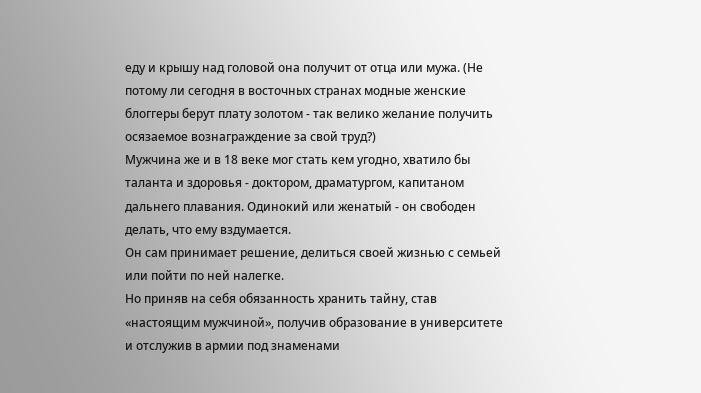еду и крышу над головой она получит от отца или мужа. (Не потому ли сегодня в восточных странах модные женские блоггеры берут плату золотом - так велико желание получить осязаемое вознаграждение за свой труд?)
Мужчина же и в 18 веке мог стать кем угодно, хватило бы таланта и здоровья - доктором, драматургом, капитаном дальнего плавания. Одинокий или женатый - он свободен делать, что ему вздумается.
Он сам принимает решение, делиться своей жизнью с семьей или пойти по ней налегке.
Но приняв на себя обязанность хранить тайну, став «настоящим мужчиной», получив образование в университете и отслужив в армии под знаменами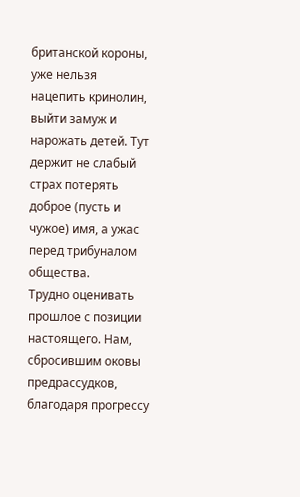британской короны, уже нельзя нацепить кринолин, выйти замуж и нарожать детей. Тут держит не слабый страх потерять доброе (пусть и чужое) имя, а ужас перед трибуналом общества.
Трудно оценивать прошлое с позиции настоящего. Нам, сбросившим оковы предрассудков, благодаря прогрессу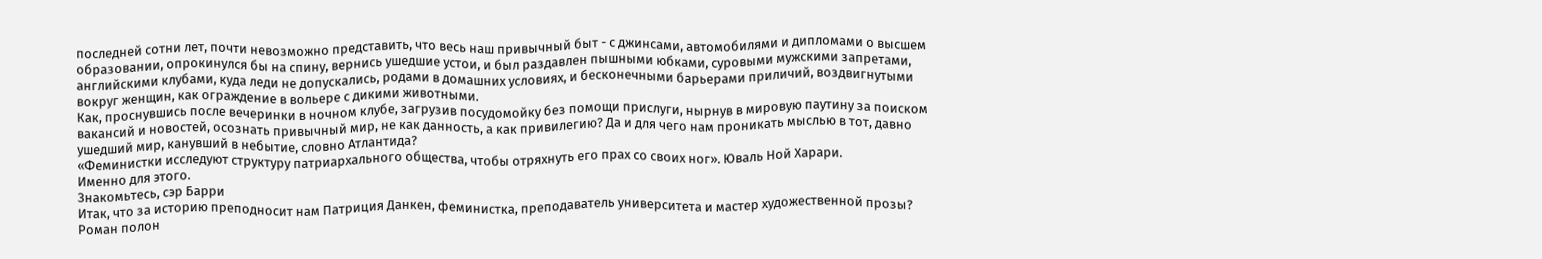последней сотни лет, почти невозможно представить, что весь наш привычный быт - с джинсами, автомобилями и дипломами о высшем образовании, опрокинулся бы на спину, вернись ушедшие устои, и был раздавлен пышными юбками, суровыми мужскими запретами, английскими клубами, куда леди не допускались, родами в домашних условиях, и бесконечными барьерами приличий, воздвигнутыми вокруг женщин, как ограждение в вольере с дикими животными.
Как, проснувшись после вечеринки в ночном клубе, загрузив посудомойку без помощи прислуги, нырнув в мировую паутину за поиском вакансий и новостей, осознать привычный мир, не как данность, а как привилегию? Да и для чего нам проникать мыслью в тот, давно ушедший мир, канувший в небытие, словно Атлантида?
«Феминистки исследуют структуру патриархального общества, чтобы отряхнуть его прах со своих ног». Юваль Ной Харари.
Именно для этого.
Знакомьтесь, сэр Барри
Итак, что за историю преподносит нам Патриция Данкен, феминистка, преподаватель университета и мастер художественной прозы?
Роман полон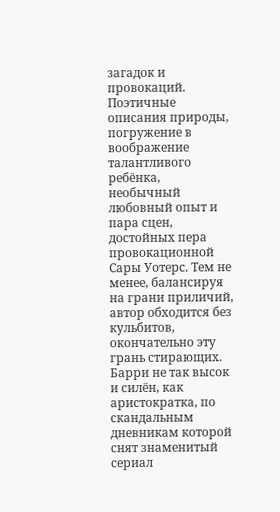загадок и провокаций. Поэтичные описания природы, погружение в воображение талантливого ребёнка, необычный любовный опыт и пара сцен, достойных пера провокационной Сары Уотерс. Тем не менее, балансируя на грани приличий, автор обходится без кульбитов, окончательно эту грань стирающих.
Барри не так высок и силён, как аристократка, по скандальным дневникам которой снят знаменитый сериал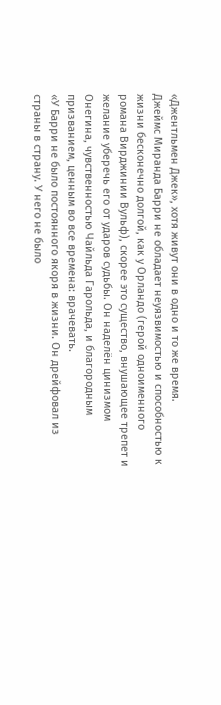«Джентльмен Джек», хотя живут они в одно и то же время.
Джеймс Миранда Барри не обладает неуязвимостью и способностью к жизни бесконечно долгой, как у Орландо (герой одноименного романа Вирджинии Вульф), скорее это существо, внушающее трепет и желание уберечь его от ударов судьбы. Он наделён цинизмом Онегина, чувственностью Чайльда Гарольда, и благородным призванием, ценным во все времена: врачевать.
«У Барри не было постоянного якоря в жизни. Он дрейфовал из страны в страну. У него не было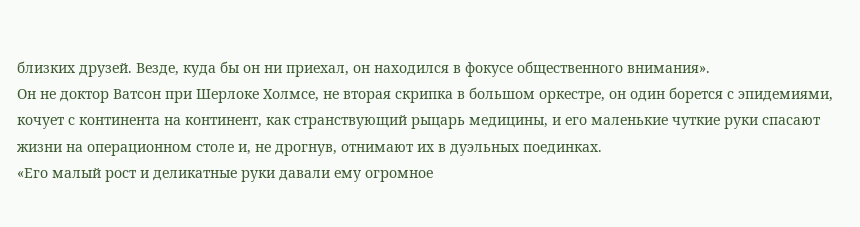близких друзей. Везде, куда бы он ни приехал, он находился в фокусе общественного внимания».
Он не доктор Ватсон при Шерлоке Холмсе, не вторая скрипка в большом оркестре, он один борется с эпидемиями, кочует с континента на континент, как странствующий рыцарь медицины, и его маленькие чуткие руки спасают жизни на операционном столе и, не дрогнув, отнимают их в дуэльных поединках.
«Его малый рост и деликатные руки давали ему огромное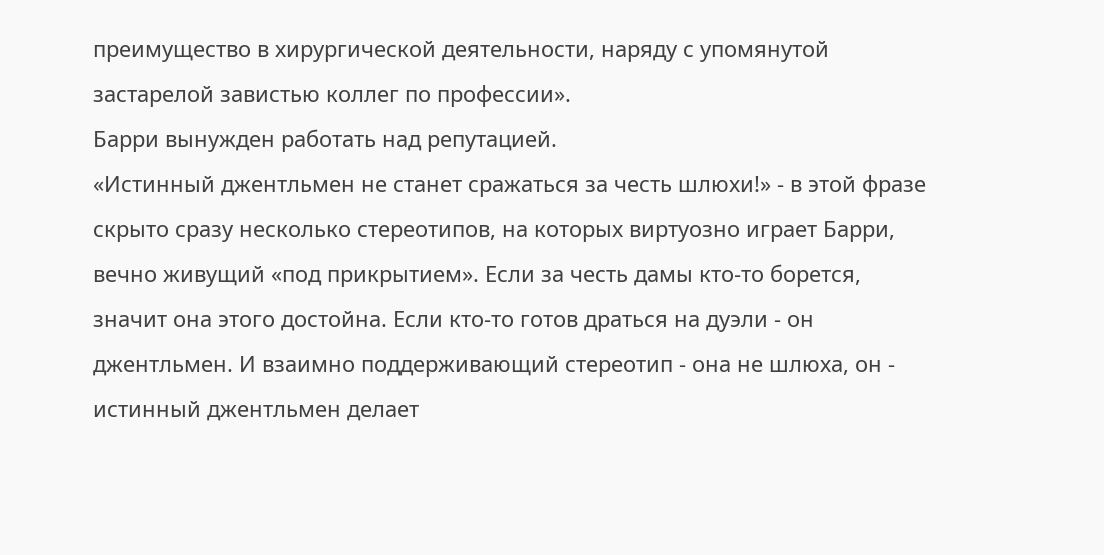преимущество в хирургической деятельности, наряду с упомянутой застарелой завистью коллег по профессии».
Барри вынужден работать над репутацией.
«Истинный джентльмен не станет сражаться за честь шлюхи!» - в этой фразе скрыто сразу несколько стереотипов, на которых виртуозно играет Барри, вечно живущий «под прикрытием». Если за честь дамы кто-то борется, значит она этого достойна. Если кто-то готов драться на дуэли - он джентльмен. И взаимно поддерживающий стереотип - она не шлюха, он - истинный джентльмен делает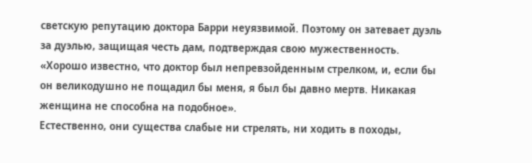светскую репутацию доктора Барри неуязвимой. Поэтому он затевает дуэль за дуэлью, защищая честь дам, подтверждая свою мужественность.
«Хорошо известно, что доктор был непревзойденным стрелком, и, если бы он великодушно не пощадил бы меня, я был бы давно мертв. Никакая женщина не способна на подобное».
Естественно, они существа слабые ни стрелять, ни ходить в походы,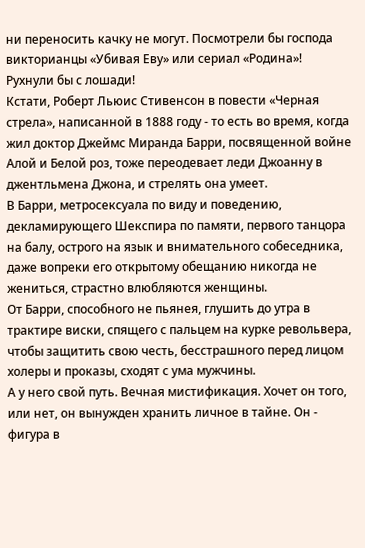ни переносить качку не могут. Посмотрели бы господа викторианцы «Убивая Еву» или сериал «Родина»! Рухнули бы с лошади!
Кстати, Роберт Льюис Стивенсон в повести «Черная стрела», написанной в 1888 году - то есть во время, когда жил доктор Джеймс Миранда Барри, посвященной войне Алой и Белой роз, тоже переодевает леди Джоанну в джентльмена Джона, и стрелять она умеет.
В Барри, метросексуала по виду и поведению, декламирующего Шекспира по памяти, первого танцора на балу, острого на язык и внимательного собеседника, даже вопреки его открытому обещанию никогда не жениться, страстно влюбляются женщины.
От Барри, способного не пьянея, глушить до утра в трактире виски, спящего с пальцем на курке револьвера, чтобы защитить свою честь, бесстрашного перед лицом холеры и проказы, сходят с ума мужчины.
А у него свой путь. Вечная мистификация. Хочет он того, или нет, он вынужден хранить личное в тайне. Он - фигура в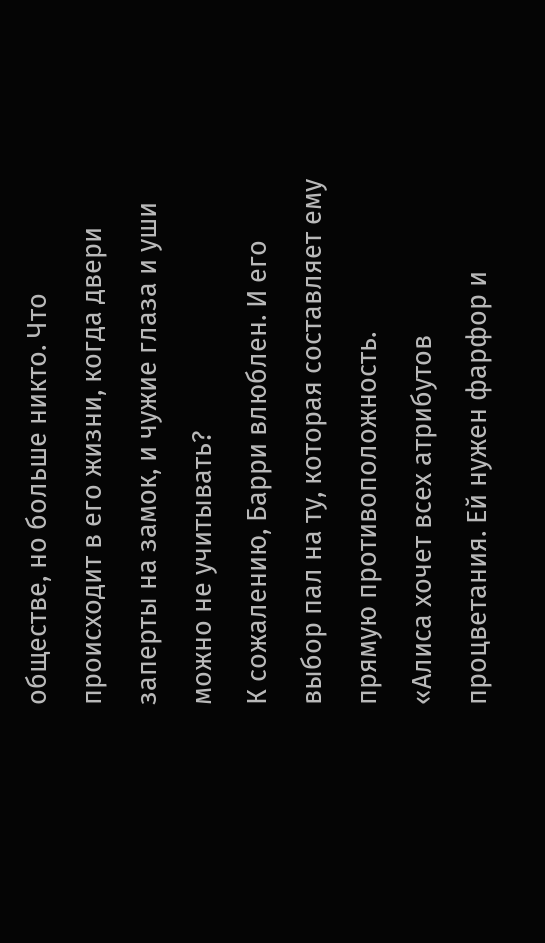обществе, но больше никто. Что происходит в его жизни, когда двери заперты на замок, и чужие глаза и уши можно не учитывать?
К сожалению, Барри влюблен. И его выбор пал на ту, которая составляет ему прямую противоположность.
«Алиса хочет всех атрибутов процветания. Ей нужен фарфор и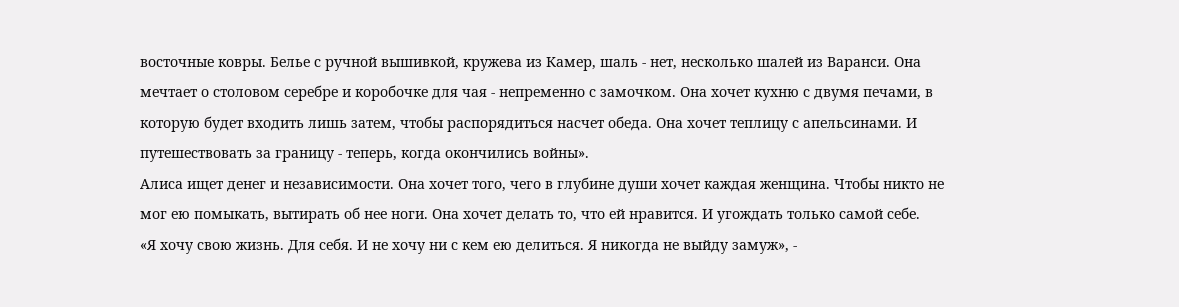восточные ковры. Белье с ручной вышивкой, кружева из Камер, шаль - нет, несколько шалей из Варанси. Она мечтает о столовом серебре и коробочке для чая - непременно с замочком. Она хочет кухню с двумя печами, в которую будет входить лишь затем, чтобы распорядиться насчет обеда. Она хочет теплицу с апельсинами. И путешествовать за границу - теперь, когда окончились войны».
Алиса ищет денег и независимости. Она хочет того, чего в глубине души хочет каждая женщина. Чтобы никто не мог ею помыкать, вытирать об нее ноги. Она хочет делать то, что ей нравится. И угождать только самой себе.
«Я хочу свою жизнь. Для себя. И не хочу ни с кем ею делиться. Я никогда не выйду замуж», -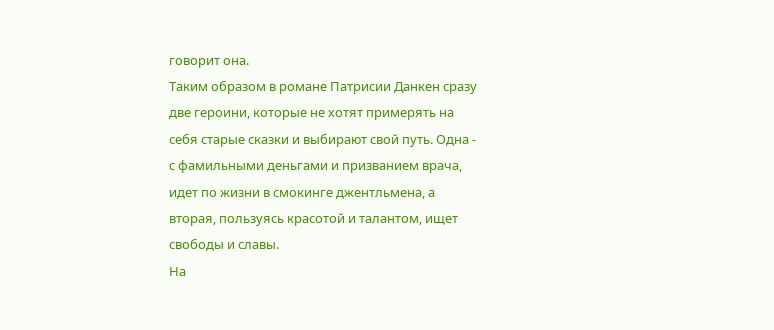говорит она.
Таким образом в романе Патрисии Данкен сразу две героини, которые не хотят примерять на себя старые сказки и выбирают свой путь. Одна - с фамильными деньгами и призванием врача, идет по жизни в смокинге джентльмена, а вторая, пользуясь красотой и талантом, ищет свободы и славы.
На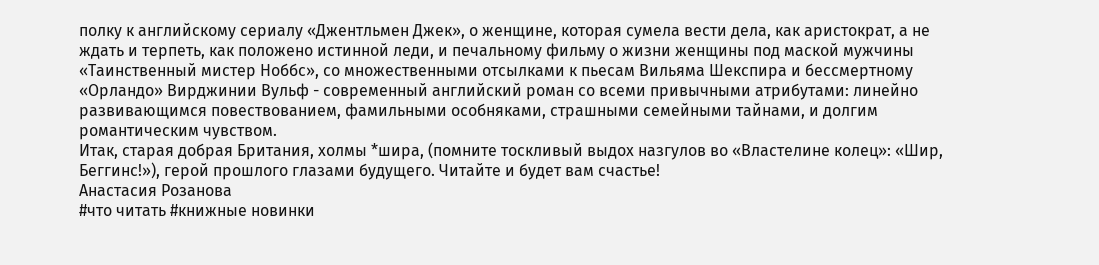полку к английскому сериалу «Джентльмен Джек», о женщине, которая сумела вести дела, как аристократ, а не ждать и терпеть, как положено истинной леди, и печальному фильму о жизни женщины под маской мужчины «Таинственный мистер Ноббс», со множественными отсылками к пьесам Вильяма Шекспира и бессмертному «Орландо» Вирджинии Вульф - современный английский роман со всеми привычными атрибутами: линейно развивающимся повествованием, фамильными особняками, страшными семейными тайнами, и долгим романтическим чувством.
Итак, старая добрая Британия, холмы *шира, (помните тоскливый выдох назгулов во «Властелине колец»: «Шир, Беггинс!»), герой прошлого глазами будущего. Читайте и будет вам счастье!
Анастасия Розанова
#что читать #книжные новинки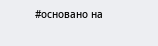#основано на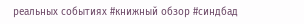реальных событиях #книжный обзор #синдбад